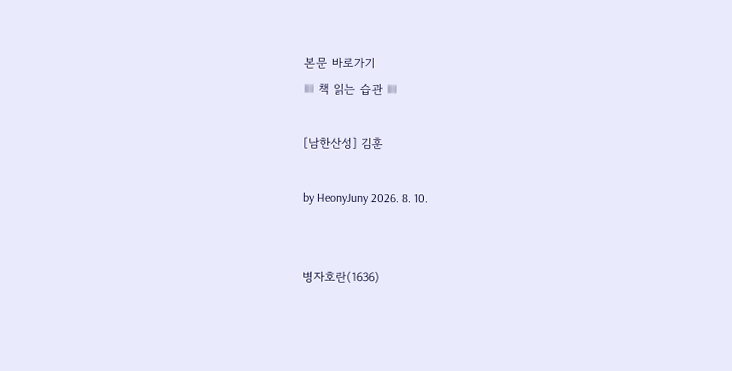본문 바로가기
▒ 책 읽는 습관 ▒

[남한산성] 김훈

by HeonyJuny 2026. 8. 10.


병자호란(1636)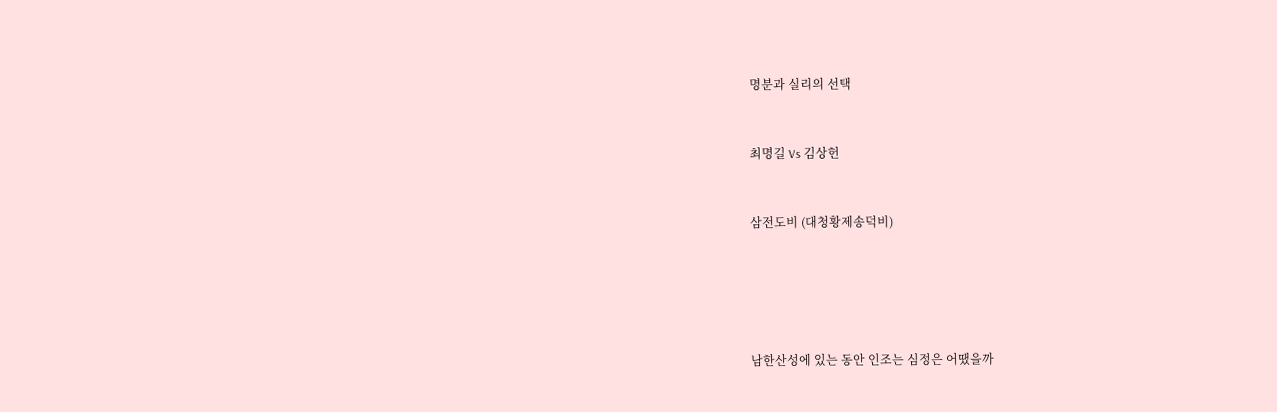명분과 실리의 선택


최명길 Vs 김상헌


삼전도비 (대청황제송덕비)





남한산성에 있는 동안 인조는 심정은 어땠을까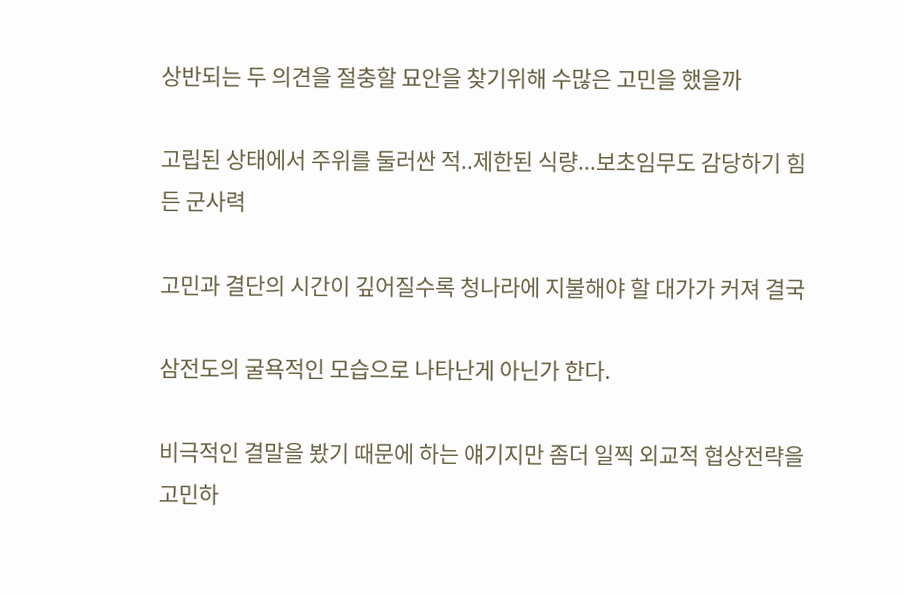상반되는 두 의견을 절충할 묘안을 찾기위해 수많은 고민을 했을까

고립된 상태에서 주위를 둘러싼 적..제한된 식량...보초임무도 감당하기 힘든 군사력

고민과 결단의 시간이 깊어질수록 청나라에 지불해야 할 대가가 커져 결국

삼전도의 굴욕적인 모습으로 나타난게 아닌가 한다.

비극적인 결말을 봤기 때문에 하는 얘기지만 좀더 일찍 외교적 협상전략을 고민하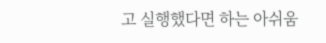고 실행했다면 하는 아쉬움